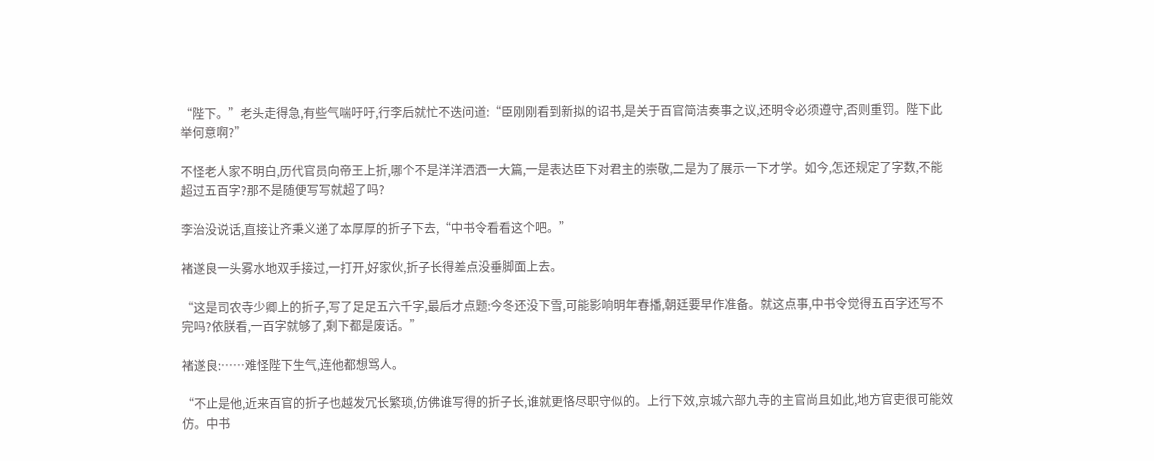“陛下。”老头走得急,有些气喘吁吁,行李后就忙不迭问道:“臣刚刚看到新拟的诏书,是关于百官简洁奏事之议,还明令必须遵守,否则重罚。陛下此举何意啊?”

不怪老人家不明白,历代官员向帝王上折,哪个不是洋洋洒洒一大篇,一是表达臣下对君主的崇敬,二是为了展示一下才学。如今,怎还规定了字数,不能超过五百字?那不是随便写写就超了吗?

李治没说话,直接让齐秉义递了本厚厚的折子下去,“中书令看看这个吧。”

褚遂良一头雾水地双手接过,一打开,好家伙,折子长得差点没垂脚面上去。

“这是司农寺少卿上的折子,写了足足五六千字,最后才点题:今冬还没下雪,可能影响明年春播,朝廷要早作准备。就这点事,中书令觉得五百字还写不完吗?依朕看,一百字就够了,剩下都是废话。”

褚遂良:……难怪陛下生气,连他都想骂人。

“不止是他,近来百官的折子也越发冗长繁琐,仿佛谁写得的折子长,谁就更恪尽职守似的。上行下效,京城六部九寺的主官尚且如此,地方官吏很可能效仿。中书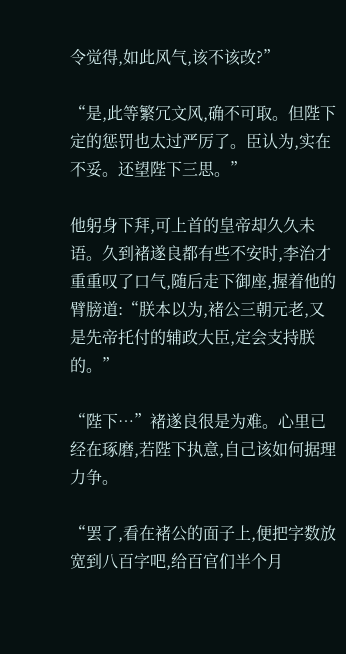令觉得,如此风气,该不该改?”

“是,此等繁冗文风,确不可取。但陛下定的惩罚也太过严厉了。臣认为,实在不妥。还望陛下三思。”

他躬身下拜,可上首的皇帝却久久未语。久到褚遂良都有些不安时,李治才重重叹了口气,随后走下御座,握着他的臂膀道:“朕本以为,褚公三朝元老,又是先帝托付的辅政大臣,定会支持朕的。”

“陛下…”褚遂良很是为难。心里已经在琢磨,若陛下执意,自己该如何据理力争。

“罢了,看在褚公的面子上,便把字数放宽到八百字吧,给百官们半个月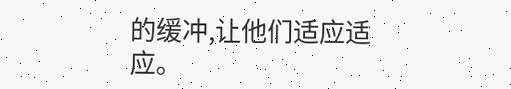的缓冲,让他们适应适应。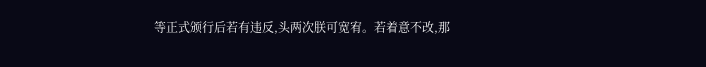等正式颁行后若有违反,头两次朕可宽宥。若着意不改,那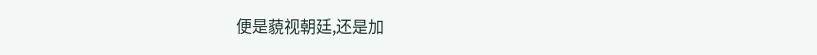便是藐视朝廷,还是加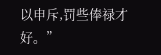以申斥,罚些俸禄才好。”